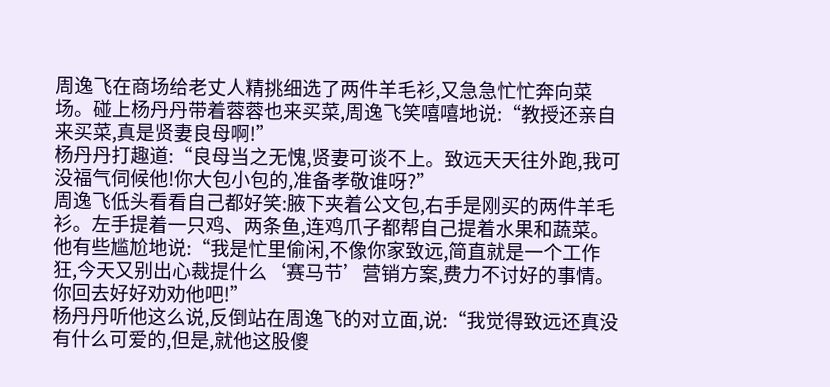周逸飞在商场给老丈人精挑细选了两件羊毛衫,又急急忙忙奔向菜场。碰上杨丹丹带着蓉蓉也来买菜,周逸飞笑嘻嘻地说:“教授还亲自来买菜,真是贤妻良母啊!”
杨丹丹打趣道:“良母当之无愧,贤妻可谈不上。致远天天往外跑,我可没福气伺候他!你大包小包的,准备孝敬谁呀?”
周逸飞低头看看自己都好笑:腋下夹着公文包,右手是刚买的两件羊毛衫。左手提着一只鸡、两条鱼,连鸡爪子都帮自己提着水果和蔬菜。他有些尴尬地说:“我是忙里偷闲,不像你家致远,简直就是一个工作狂,今天又别出心裁提什么‘赛马节’营销方案,费力不讨好的事情。你回去好好劝劝他吧!”
杨丹丹听他这么说,反倒站在周逸飞的对立面,说:“我觉得致远还真没有什么可爱的,但是,就他这股傻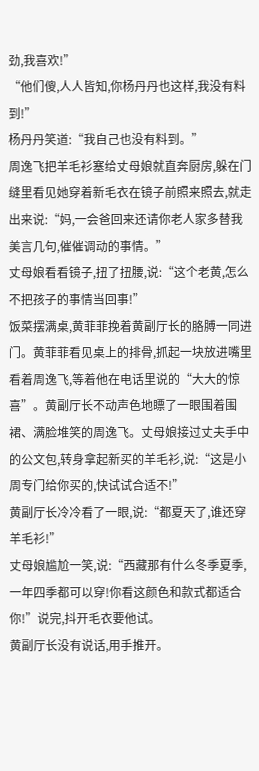劲,我喜欢!”
“他们傻,人人皆知,你杨丹丹也这样,我没有料到!”
杨丹丹笑道:“我自己也没有料到。”
周逸飞把羊毛衫塞给丈母娘就直奔厨房,躲在门缝里看见她穿着新毛衣在镜子前照来照去,就走出来说:“妈,一会爸回来还请你老人家多替我美言几句,催催调动的事情。”
丈母娘看看镜子,扭了扭腰,说:“这个老黄,怎么不把孩子的事情当回事!”
饭菜摆满桌,黄菲菲挽着黄副厅长的胳膊一同进门。黄菲菲看见桌上的排骨,抓起一块放进嘴里看着周逸飞,等着他在电话里说的“大大的惊喜”。黄副厅长不动声色地瞟了一眼围着围裙、满脸堆笑的周逸飞。丈母娘接过丈夫手中的公文包,转身拿起新买的羊毛衫,说:“这是小周专门给你买的,快试试合适不!”
黄副厅长冷冷看了一眼,说:“都夏天了,谁还穿羊毛衫!”
丈母娘尴尬一笑,说:“西藏那有什么冬季夏季,一年四季都可以穿!你看这颜色和款式都适合你!”说完,抖开毛衣要他试。
黄副厅长没有说话,用手推开。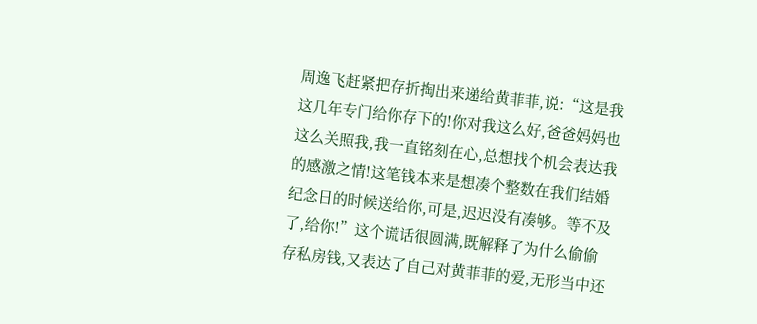周逸飞赶紧把存折掏出来递给黄菲菲,说:“这是我这几年专门给你存下的!你对我这么好,爸爸妈妈也这么关照我,我一直铭刻在心,总想找个机会表达我的感激之情!这笔钱本来是想凑个整数在我们结婚纪念日的时候送给你,可是,迟迟没有凑够。等不及了,给你!”这个谎话很圆满,既解释了为什么偷偷存私房钱,又表达了自己对黄菲菲的爱,无形当中还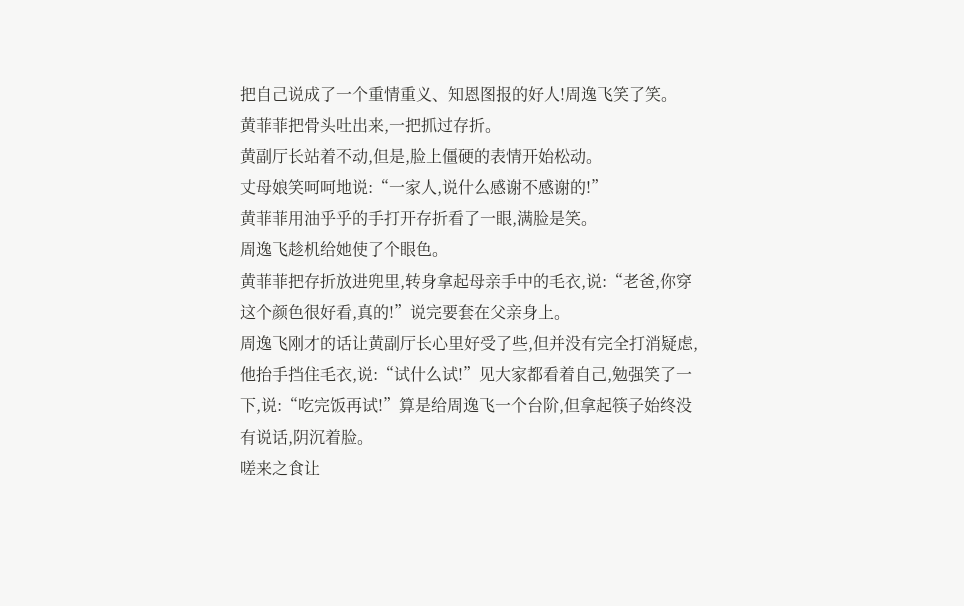把自己说成了一个重情重义、知恩图报的好人!周逸飞笑了笑。
黄菲菲把骨头吐出来,一把抓过存折。
黄副厅长站着不动,但是,脸上僵硬的表情开始松动。
丈母娘笑呵呵地说:“一家人,说什么感谢不感谢的!”
黄菲菲用油乎乎的手打开存折看了一眼,满脸是笑。
周逸飞趁机给她使了个眼色。
黄菲菲把存折放进兜里,转身拿起母亲手中的毛衣,说:“老爸,你穿这个颜色很好看,真的!”说完要套在父亲身上。
周逸飞刚才的话让黄副厅长心里好受了些,但并没有完全打消疑虑,他抬手挡住毛衣,说:“试什么试!”见大家都看着自己,勉强笑了一下,说:“吃完饭再试!”算是给周逸飞一个台阶,但拿起筷子始终没有说话,阴沉着脸。
嗟来之食让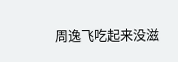周逸飞吃起来没滋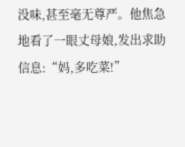没味,甚至毫无尊严。他焦急地看了一眼丈母娘,发出求助信息:“妈,多吃菜!”